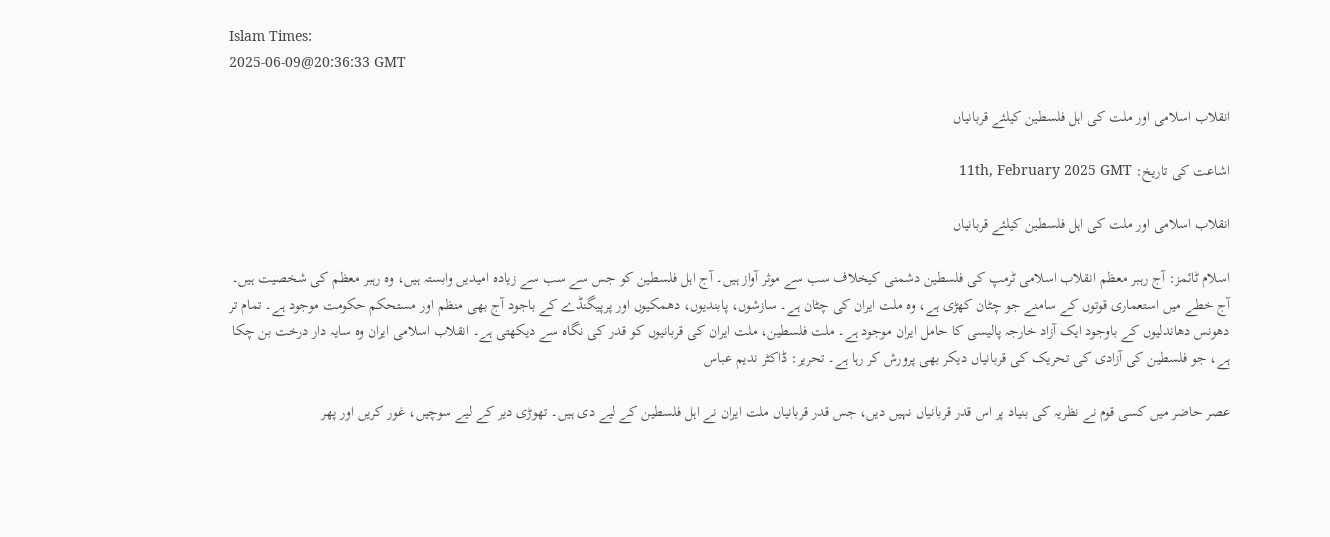Islam Times:
2025-06-09@20:36:33 GMT

انقلاب اسلامی اور ملت کی اہل فلسطین کیلئے قربانیاں

اشاعت کی تاریخ: 11th, February 2025 GMT

انقلاب اسلامی اور ملت کی اہل فلسطین کیلئے قربانیاں

اسلام ٹائمز: آج رہبر معظم انقلاب اسلامی ٹرمپ کی فلسطین دشمنی کیخلاف سب سے موثر آواز ہیں۔ آج اہل فلسطین کو جس سے سب سے زیادہ امیدیں وابستہ ہیں، وہ رہبر معظم کی شخصیت ہیں۔ آج خطے میں استعماری قوتوں کے سامنے جو چٹان کھڑی ہے، وہ ملت ایران کی چٹان ہے۔ سازشوں، پابندیوں، دھمکیوں اور پرپیگنڈے کے باجود آج بھی منظم اور مستحکم حکومت موجود ہے۔ تمام تر دھونس دھاندلیوں کے باوجود ایک آزاد خارجہ پالیسی کا حامل ایران موجود ہے۔ ملت فلسطین، ملت ایران کی قربانیوں کو قدر کی نگاہ سے دیکھتی ہے۔ انقلاب اسلامی ایران وہ سایہ دار درخت بن چکا ہے، جو فلسطین کی آزادی کی تحریک کی قربانیاں دیکر بھی پرورش کر رہا ہے۔ تحریر: ڈاکٹر ندیم عباس

عصر حاضر میں کسی قوم نے نظریہ کی بنیاد پر اس قدر قربانیاں نہیں دیں، جس قدر قربانیاں ملت ایران نے اہل فلسطین کے لیے دی ہیں۔ تھوڑی دیر کے لیے سوچیں، غور کریں اور پھر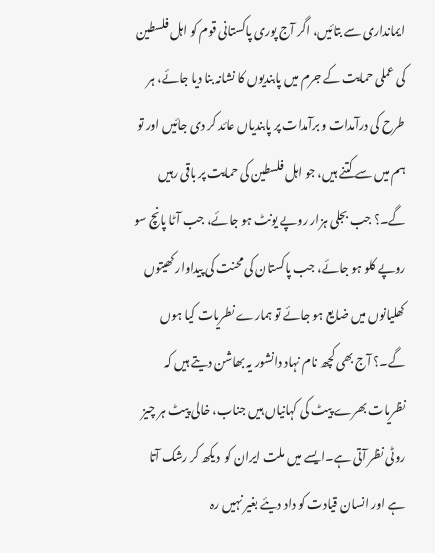ایمانداری سے بتائیں، اگر آج پوری پاکستانی قوم کو اہل فلسطین کی عملی حمایت کے جرم میں پابندیوں کا نشانہ بنا دیا جائے، ہر طرح کی درآمدات و برآمدات پر پابندیاں عائد کر دی جائیں اور تو ہم میں سے کتنے ہیں، جو اہل فلسطین کی حمایت پر باقی رہیں گے۔؟ جب بجلی ہزار روپے یونٹ ہو جائے، جب آٹا پانچ سو روپے کلو ہو جائے، جب پاکستان کی محنت کی پیداوار کھیتوں کھلیانوں میں ضایع ہو جائے تو ہمارے نطریات کیا ہوں گے۔؟ آج بھی کچھ نام نہاد دانشور یہ بھاشن دیتے ہیں کہ نظریات بھرے پیٹ کی کہانیاں ہیں جناب، خالی پیٹ ہر چیز روٹی نظر آتی ہے۔ایسے میں ملت ایران کو  دیکھ کر رشک آتا ہے اور انسان قیادت کو داد دیئے بغیر نہیں رہ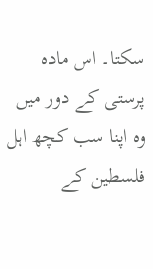سکتا۔ اس مادہ پرستی کے دور میں وہ اپنا سب کچھ اہل فلسطین کے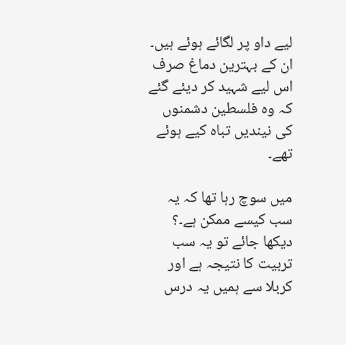لیے داو پر لگائے ہوئے ہیں۔ ان کے بہترین دماغ صرف اس لیے شہید کر دیئے گئے کہ وہ فلسطین دشمنوں کی نیندیں تباہ کیے ہوئے تھے۔

میں سوچ رہا تھا کہ یہ سب کیسے ممکن ہے۔؟ دیکھا جائے تو یہ سب تربیت کا نتیجہ ہے اور کربلا سے ہمیں یہ درس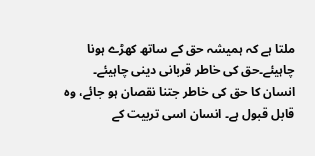ملتا ہے کہ ہمیشہ حق کے ساتھ کھڑے ہونا چاہیئے۔حق کی خاطر قربانی دینی چاہیئے۔ انسان کا حق کی خاطر جتنا نقصان ہو جائے، وہ قابل قبول ہے۔ انسان اسی تربیت کے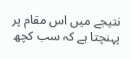نتیجے میں اس مقام پر پہنچتا ہے کہ سب کچھ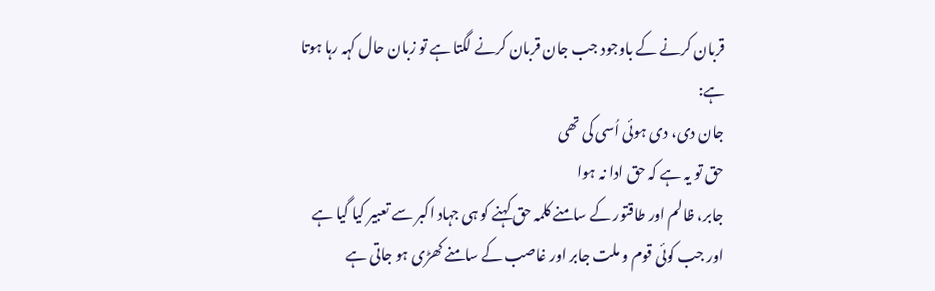قربان کرنے کے باوجود جب جان قربان کرنے لگتا ہے تو زبان حال کہہ رہا ہوتا ہے:
جان دی، دی ہوئی اُسی کی تھی
حق تو یہ ہے کہ حق ادا نہ ہوا
جابر، ظالم اور طاقتور کے سامنے کلمہ حق کہنے کو ہی جہاد اکبر سے تعبیر کیا گیا ہے اور جب کوئی قوم و ملت جابر اور غاصب کے سامنے کھڑی ہو جاتی ہے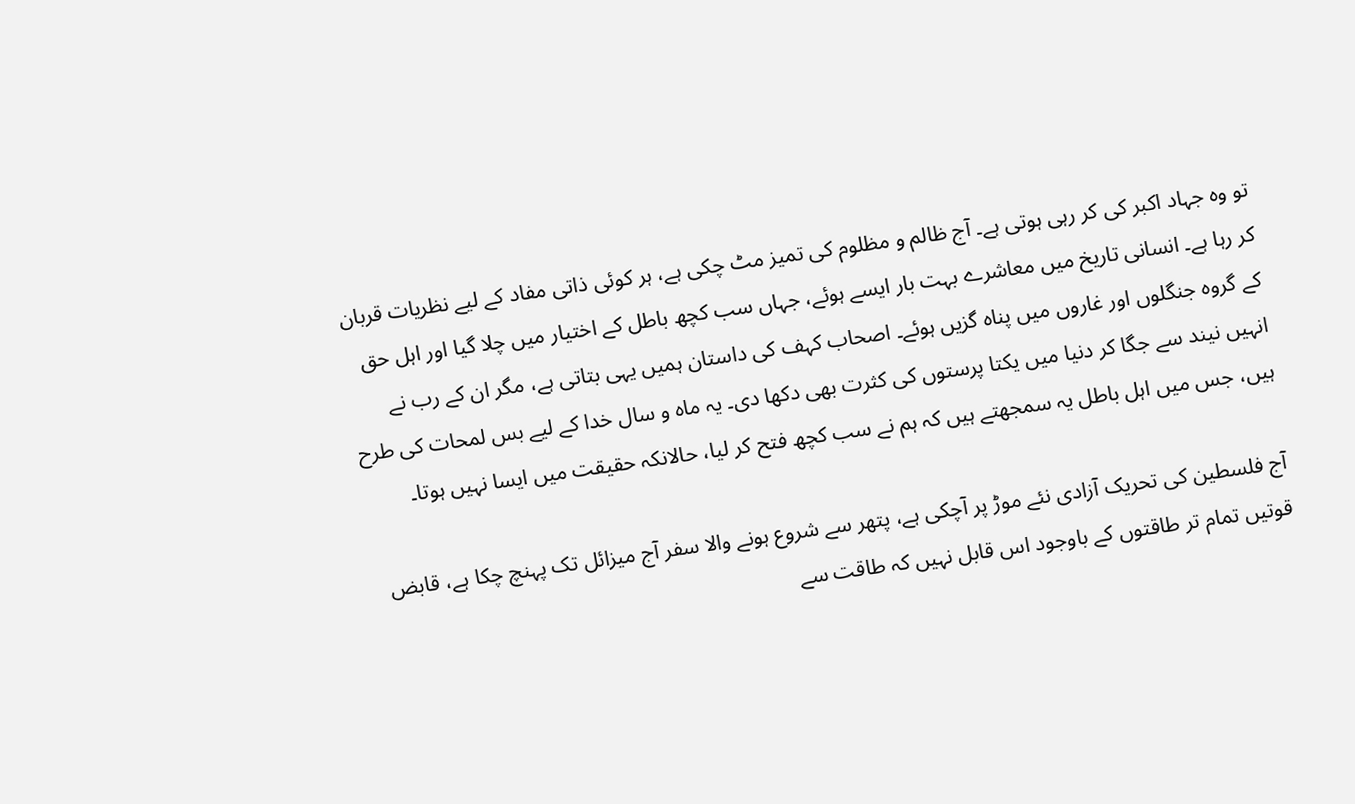تو وہ جہاد اکبر کی کر رہی ہوتی ہے۔ آج ظالم و مظلوم کی تمیز مٹ چکی ہے، ہر کوئی ذاتی مفاد کے لیے نظریات قربان کر رہا ہے۔ انسانی تاریخ میں معاشرے بہت بار ایسے ہوئے، جہاں سب کچھ باطل کے اختیار میں چلا گیا اور اہل حق کے گروہ جنگلوں اور غاروں میں پناہ گزیں ہوئے۔ اصحاب کہف کی داستان ہمیں یہی بتاتی ہے، مگر ان کے رب نے انہیں نیند سے جگا کر دنیا میں یکتا پرستوں کی کثرت بھی دکھا دی۔ یہ ماہ و سال خدا کے لیے بس لمحات کی طرح ہیں، جس میں اہل باطل یہ سمجھتے ہیں کہ ہم نے سب کچھ فتح کر لیا، حالانکہ حقیقت میں ایسا نہیں ہوتا۔

آج فلسطین کی تحریک آزادی نئے موڑ پر آچکی ہے، پتھر سے شروع ہونے والا سفر آج میزائل تک پہنچ چکا ہے، قابض قوتیں تمام تر طاقتوں کے باوجود اس قابل نہیں کہ طاقت سے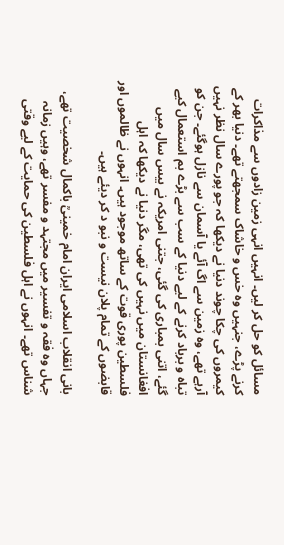مسائل کو حل کر لیں۔ انہیں انہی زمین زادوں سے مذاکرات کرنے پڑے، جنہیں وہ خس و خاشاک سمجھتے تھے۔ دنیا بھر کے کیمروں کی چکا چوند دنیا نے دیکھا کہ جو پورے سال نظر نہیں آرہے تھے، وہ زمین سے اگ آئے یا آسمان سے نازل ہوگئے۔ جن کو تباہ و برباد کرنے کے لیے دنیا کے سب سے بڑے بم استعمال کیے گئے، اتنی بمباری کی گئی، جتنی امریکہ نے بیس سال میں افغانستان میں نہیں کی تھی، مگر دنیا نے دیکھا کہ اہل فلسطین پوری قوت کے ساتھ موجود ہیں۔ انہوں نے ظالموں اور قابضوں کے تمام پلان نیست و نبو د کر دیئے ہیں۔

بانی انقلاب اسلامی ایران امام خمینیؒ باکمال شخصیت تھے، جہاں وہ فقہ و تفسیر میں مجتہد و مفسر تھے، وہیں زمانہ شناس تھے۔ انہوں نے اہل فلسطین کی حمایت کے لیے وقتی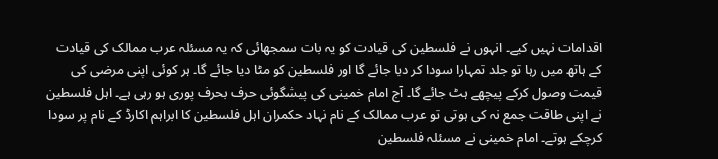اقدامات نہیں کیے۔ انہوں نے فلسطین کی قیادت کو یہ بات سمجھائی کہ یہ مسئلہ عرب ممالک کی قیادت کے ہاتھ میں رہا تو جلد تمہارا سودا کر دیا جائے گا اور فلسطین کو مٹا دیا جائے گا۔ ہر کوئی اپنی مرضی کی قیمت وصول کرکے پیچھے ہٹ جائے گا۔ آج امام خمینی کی پیشگوئی حرف بحرف پوری ہو رہی ہے۔ اہل فلسطین نے اپنی طاقت جمع نہ کی ہوتی تو عرب ممالک کے نام نہاد حکمران اہل فلسطین کا ابراہم اکارڈ کے نام پر سودا کرچکے ہوتے۔ امام خمینی نے مسئلہ فلسطین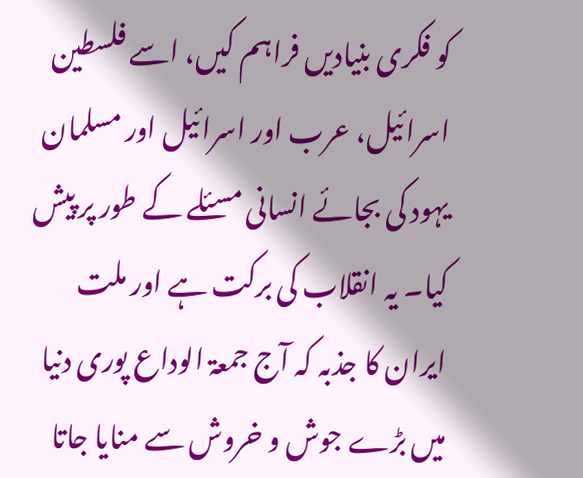کو فکری بنیادیں فراہم کیں، اسے فلسطین اسرائیل، عرب اور اسرائیل اور مسلمان یہود کی بجائے انسانی مسئلے کے طور پر پیش کیا۔ یہ انقلاب کی برکت ہے اور ملت ایران کا جذبہ کہ آج جمعۃ الوداع پوری دنیا میں بڑے جوش و خروش سے منایا جاتا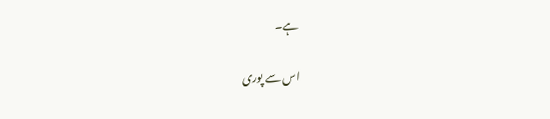ہے۔

اس سے پوری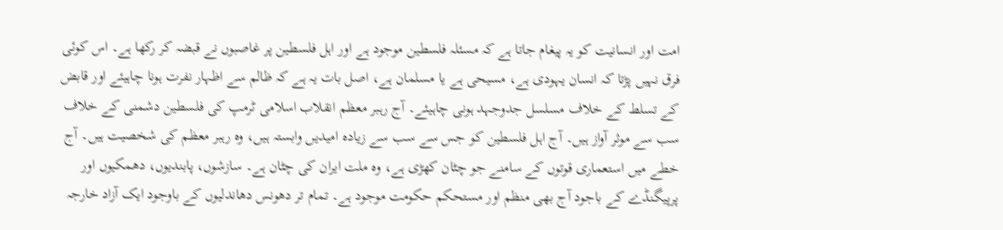امت اور انسانیت کو یہ پیغام جاتا ہے کہ مسئلہ فلسطین موجود ہے اور اہل فلسطین پر غاصبوں نے قبضہ کر رکھا ہے۔ اس کوئی فرق نہیں پڑتا کہ انسان یہودی ہے، مسیحی ہے یا مسلمان ہے، اصل بات یہ ہے کہ ظالم سے اظہار نفرت ہونا چاہیئے اور قابض کے تسلط کے خلاف مسلسل جدوجہد ہونی چاہیئے۔ آج رہبر معظم انقلاب اسلامی ٹرمپ کی فلسطین دشمنی کے خلاف سب سے موثر آواز ہیں۔ آج اہل فلسطین کو جس سے سب سے زیادہ امیدیں وابستہ ہیں، وہ رہبر معظم کی شخصیت ہیں۔ آج خطے میں استعماری قوتوں کے سامنے جو چٹان کھڑی ہے، وہ ملت ایران کی چٹان ہے۔ سازشوں، پابندیوں، دھمکیوں اور پرپیگنڈے کے باجود آج بھی منظم اور مستحکم حکومت موجود ہے۔ تمام تر دھونس دھاندلیوں کے باوجود ایک آزاد خارجہ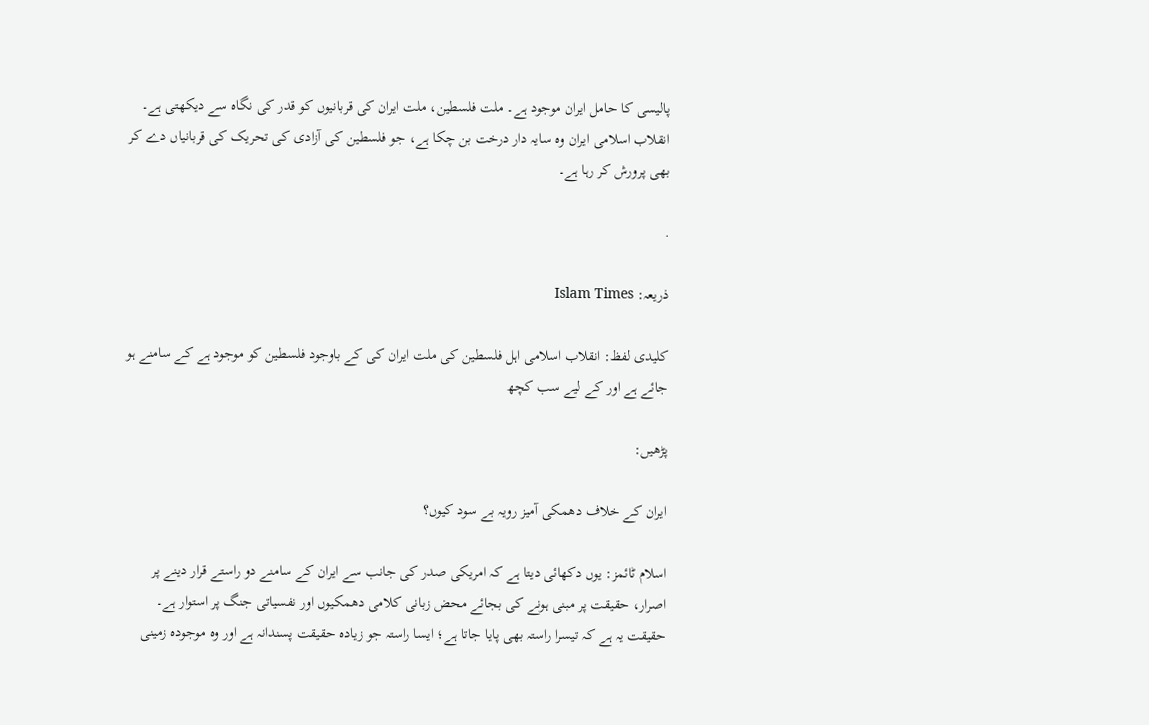پالیسی کا حامل ایران موجود ہے۔ ملت فلسطین، ملت ایران کی قربانیوں کو قدر کی نگاہ سے دیکھتی ہے۔ انقلاب اسلامی ایران وہ سایہ دار درخت بن چکا ہے، جو فلسطین کی آزادی کی تحریک کی قربانیاں دے کر بھی پرورش کر رہا ہے۔

.

ذریعہ: Islam Times

کلیدی لفظ: انقلاب اسلامی اہل فلسطین کی ملت ایران کی کے باوجود فلسطین کو موجود ہے کے سامنے ہو جائے ہے اور کے لیے سب کچھ

پڑھیں:

ایران کے خلاف دھمکی آمیز رویہ بے سود کیوں؟

اسلام ٹائمز: یوں دکھائی دیتا ہے کہ امریکی صدر کی جانب سے ایران کے سامنے دو راستے قرار دینے پر اصرار، حقیقت پر مبنی ہونے کی بجائے محض زبانی کلامی دھمکیوں اور نفسیاتی جنگ پر استوار ہے۔ حقیقت یہ ہے کہ تیسرا راستہ بھی پایا جاتا ہے؛ ایسا راستہ جو زیادہ حقیقت پسندانہ ہے اور وہ موجودہ زمینی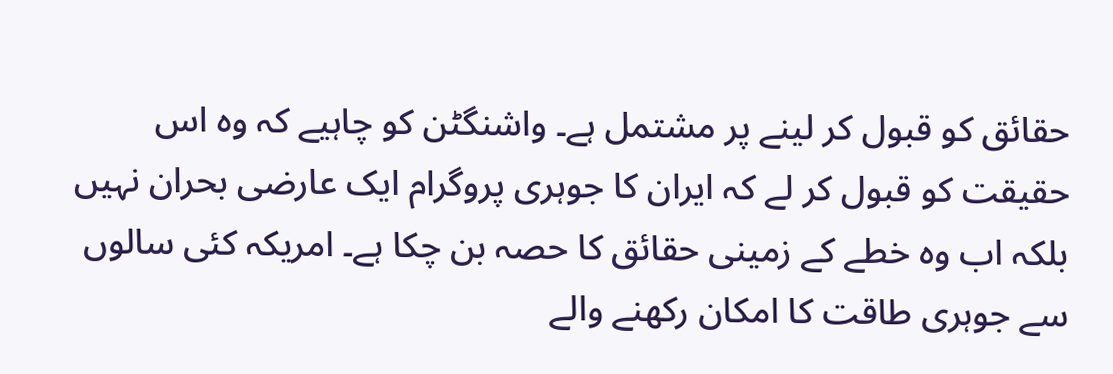حقائق کو قبول کر لینے پر مشتمل ہے۔ واشنگٹن کو چاہیے کہ وہ اس حقیقت کو قبول کر لے کہ ایران کا جوہری پروگرام ایک عارضی بحران نہیں بلکہ اب وہ خطے کے زمینی حقائق کا حصہ بن چکا ہے۔ امریکہ کئی سالوں سے جوہری طاقت کا امکان رکھنے والے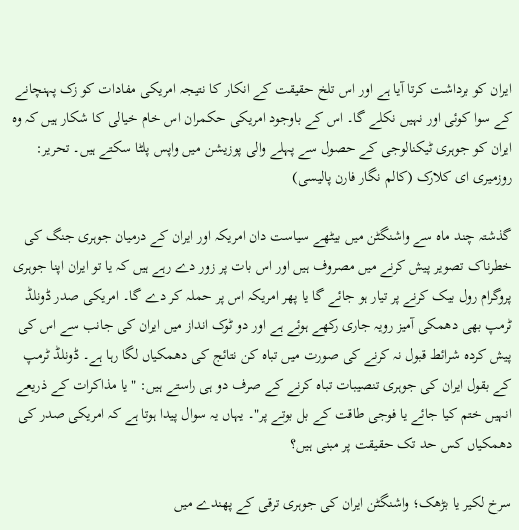ایران کو برداشت کرتا آیا ہے اور اس تلخ حقیقت کے انکار کا نتیجہ امریکی مفادات کو زک پہنچانے کے سوا کوئی اور نہیں نکلے گا۔ اس کے باوجود امریکی حکمران اس خام خیالی کا شکار ہیں کہ وہ ایران کو جوہری ٹیکنالوجی کے حصول سے پہلے والی پوزیشن میں واپس پلٹا سکتے ہیں۔ تحریر: روزمیری ای کلارک (کالم نگار فارن پالیسی)

گذشتہ چند ماہ سے واشنگٹن میں بیٹھے سیاست دان امریکہ اور ایران کے درمیان جوہری جنگ کی خطرناک تصویر پیش کرنے میں مصروف ہیں اور اس بات پر زور دے رہے ہیں کہ یا تو ایران اپنا جوہری پروگرام رول بیک کرنے پر تیار ہو جائے گا یا پھر امریکہ اس پر حملہ کر دے گا۔ امریکی صدر ڈونلڈ ٹرمپ بھی دھمکی آمیز رویہ جاری رکھے ہوئے ہے اور دو ٹوک انداز میں ایران کی جانب سے اس کی پیش کردہ شرائط قبول نہ کرنے کی صورت میں تباہ کن نتائج کی دھمکیاں لگا رہا ہے۔ ڈونلڈ ٹرمپ کے بقول ایران کی جوہری تنصیبات تباہ کرنے کے صرف دو ہی راستے ہیں: "یا مذاکرات کے ذریعے انہیں ختم کیا جائے یا فوجی طاقت کے بل بوتے پر"۔ یہاں یہ سوال پیدا ہوتا ہے کہ امریکی صدر کی دھمکیاں کس حد تک حقیقت پر مبنی ہیں؟

سرخ لکیر یا بڑھک؛ واشنگٹن ایران کی جوہری ترقی کے پھندے میں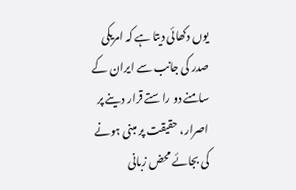یوں دکھائی دیتا ہے کہ امریکی صدر کی جانب سے ایران کے سامنے دو راستے قرار دینے پر اصرار، حقیقت پر مبنی ہونے کی بجائے محض زبانی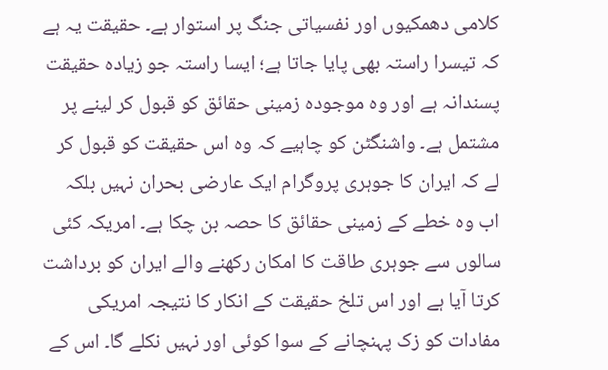کلامی دھمکیوں اور نفسیاتی جنگ پر استوار ہے۔ حقیقت یہ ہے کہ تیسرا راستہ بھی پایا جاتا ہے؛ ایسا راستہ جو زیادہ حقیقت پسندانہ ہے اور وہ موجودہ زمینی حقائق کو قبول کر لینے پر مشتمل ہے۔ واشنگٹن کو چاہیے کہ وہ اس حقیقت کو قبول کر لے کہ ایران کا جوہری پروگرام ایک عارضی بحران نہیں بلکہ اب وہ خطے کے زمینی حقائق کا حصہ بن چکا ہے۔ امریکہ کئی سالوں سے جوہری طاقت کا امکان رکھنے والے ایران کو برداشت کرتا آیا ہے اور اس تلخ حقیقت کے انکار کا نتیجہ امریکی مفادات کو زک پہنچانے کے سوا کوئی اور نہیں نکلے گا۔ اس کے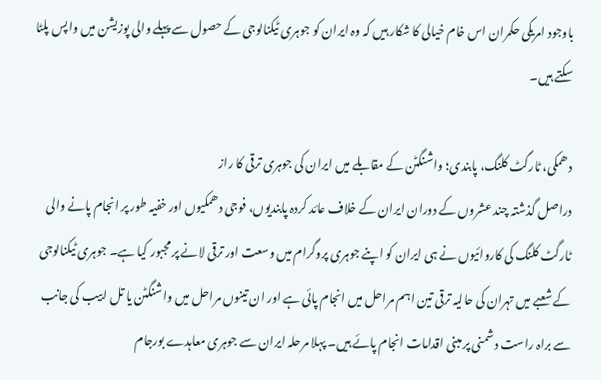باوجود امریکی حکمران اس خام خیالی کا شکار ہیں کہ وہ ایران کو جوہری ٹیکنالوجی کے حصول سے پہلے والی پوزیشن میں واپس پلٹا سکتے ہیں۔

دھمکی، ٹارگٹ کلنگ، پابندی؛ واشنگٹن کے مقابلے میں ایران کی جوہری ترقی کا راز
دراصل گذشتہ چند عشروں کے دوران ایران کے خلاف عائد کردہ پابندیوں، فوجی دھمکیوں اور خفیہ طور پر انجام پانے والی ٹارگٹ کلنگ کی کاروائیوں نے ہی ایران کو اپنے جوہری پروگرام میں وسعت اور ترقی لانے پر مجبور کیا ہے۔ جوہری ٹیکنالوجی کے شعبے میں تہران کی حالیہ ترقی تین اہم مراحل میں انجام پائی ہے اور ان تینوں مراحل میں واشنگٹن یا تل ابیب کی جانب سے براہ راست دشمنی پر مبنی اقدامات انجام پائے ہیں۔ پہلا مرحلہ ایران سے جوہری معاہدے بورجام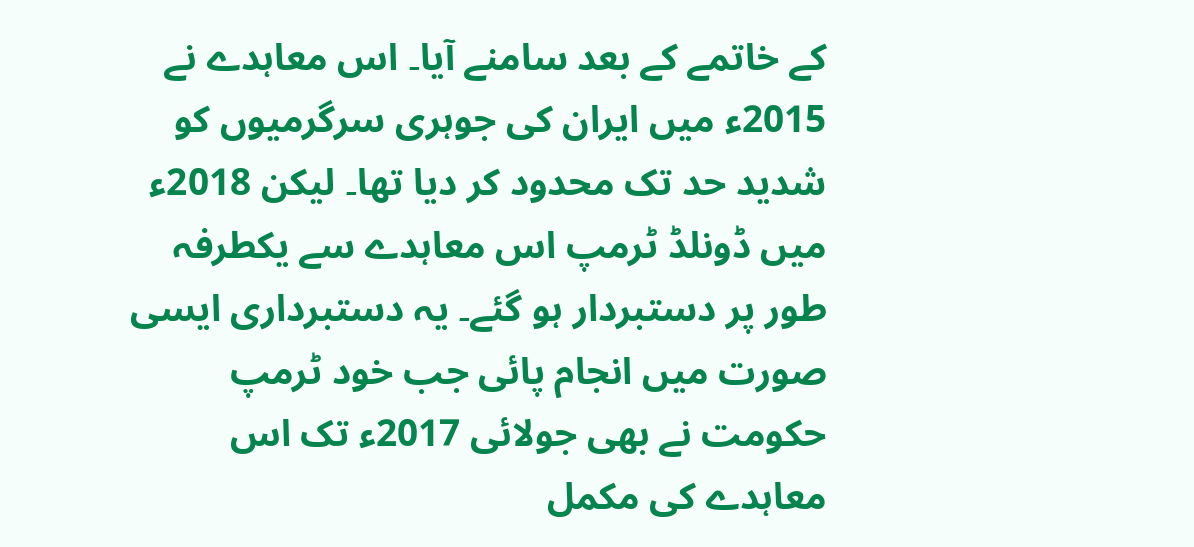کے خاتمے کے بعد سامنے آیا۔ اس معاہدے نے 2015ء میں ایران کی جوہری سرگرمیوں کو شدید حد تک محدود کر دیا تھا۔ لیکن 2018ء میں ڈونلڈ ٹرمپ اس معاہدے سے یکطرفہ طور پر دستبردار ہو گئے۔ یہ دستبرداری ایسی صورت میں انجام پائی جب خود ٹرمپ حکومت نے بھی جولائی 2017ء تک اس معاہدے کی مکمل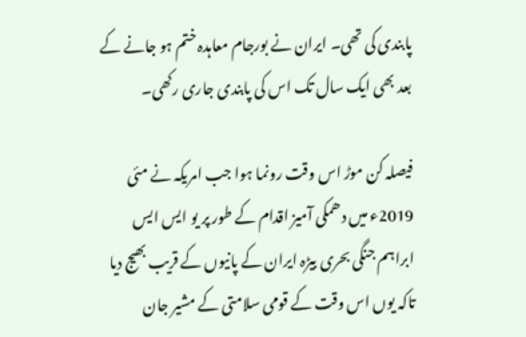پابندی کی تھی۔ ایران نے بورجام معاہدہ ختم ہو جانے کے بعد بھی ایک سال تک اس کی پابندی جاری رکھی۔

فیصلہ کن موڑ اس وقت رونما ہوا جب امریکہ نے مئی 2019ء میں دھمکی آمیز اقدام کے طور پر یو ایس ایس ابراہم جنگی بحری بیڑہ ایران کے پانیوں کے قریب بھیج دیا تاکہ یوں اس وقت کے قومی سلامتی کے مشیر جان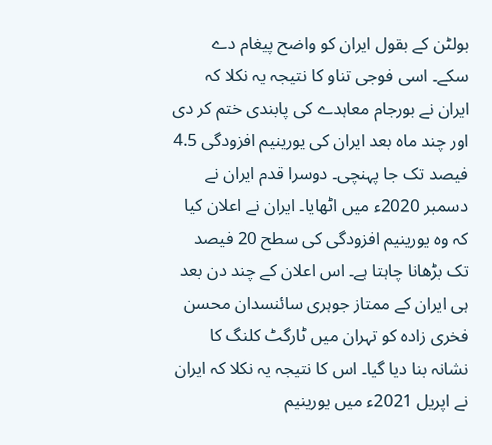بولٹن کے بقول ایران کو واضح پیغام دے سکے۔ اسی فوجی تناو کا نتیجہ یہ نکلا کہ ایران نے بورجام معاہدے کی پابندی ختم کر دی اور چند ماہ بعد ایران کی یورینیم افزودگی 4.5 فیصد تک جا پہنچی۔ دوسرا قدم ایران نے دسمبر 2020ء میں اٹھایا۔ ایران نے اعلان کیا کہ وہ یورینیم افزودگی کی سطح 20 فیصد تک بڑھانا چاہتا ہے۔ اس اعلان کے چند دن بعد ہی ایران کے ممتاز جوہری سائنسدان محسن فخری زادہ کو تہران میں ٹارگٹ کلنگ کا نشانہ بنا دیا گیا۔ اس کا نتیجہ یہ نکلا کہ ایران نے اپریل 2021ء میں یورینیم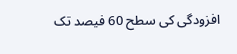افزودگی کی سطح 60 فیصد تک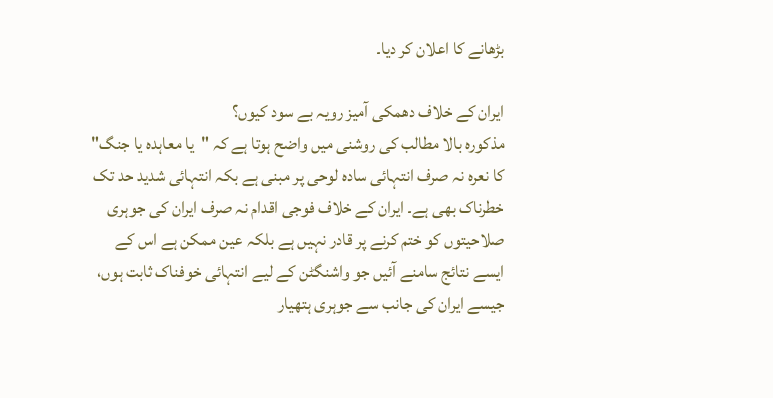بڑھانے کا اعلان کر دیا۔

ایران کے خلاف دھمکی آمیز رویہ بے سود کیوں؟
مذکورہ بالا مطالب کی روشنی میں واضح ہوتا ہے کہ "یا معاہدہ یا جنگ" کا نعرہ نہ صرف انتہائی سادہ لوحی پر مبنی ہے بکہ انتہائی شدید حد تک خطرناک بھی ہے۔ ایران کے خلاف فوجی اقدام نہ صرف ایران کی جوہری صلاحیتوں کو ختم کرنے پر قادر نہیں ہے بلکہ عین ممکن ہے اس کے ایسے نتائج سامنے آئیں جو واشنگٹن کے لیے انتہائی خوفناک ثابت ہوں، جیسے ایران کی جانب سے جوہری ہتھیار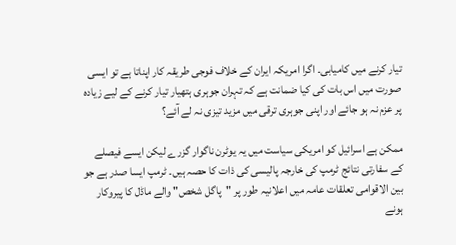تیار کرنے میں کامیابی۔ اگرا امریکہ ایران کے خلاف فوجی طریقہ کار اپناتا ہے تو ایسی صورت میں اس بات کی کیا ضمانت ہے کہ تہران جوہری ہتھیار تیار کرنے کے لیے زیادہ پر عزم نہ ہو جائے اور اپنی جوہری ترقی میں مزید تیزی نہ لے آئے؟

ممکن ہے اسرائیل کو امریکی سیاست میں یہ یوٹرن ناگوار گزرے لیکن ایسے فیصلے کے سفارتی نتائج ٹرمپ کی خارجہ پالیسی کی ذات کا حصہ ہیں۔ ٹرمپ ایسا صدر ہے جو بین الاقوامی تعلقات عامہ میں اعلانیہ طور پر "پاگل شخص" والے ماڈل کا پیروکار ہونے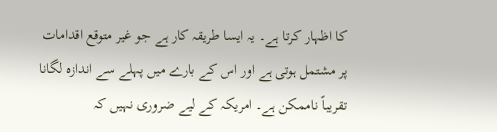کا اظہار کرتا ہے۔ یہ ایسا طریقہ کار ہے جو غیر متوقع اقدامات پر مشتمل ہوتی ہے اور اس کے بارے میں پہلے سے اندازہ لگانا تقریباً ناممکن ہے۔ امریکہ کے لیے ضروری نہیں کہ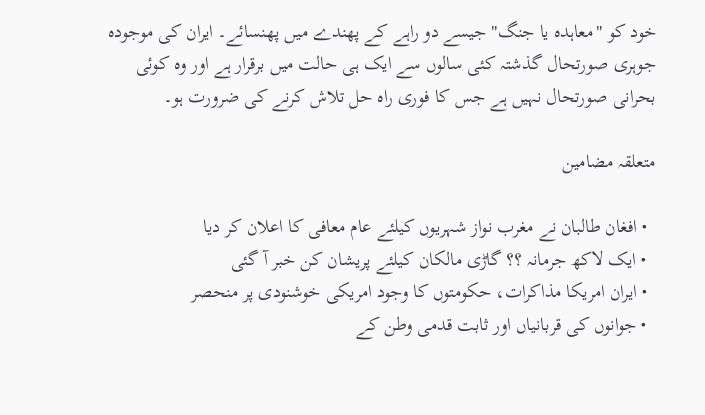خود کو "معاہدہ یا جنگ" جیسے دو راہے کے پھندے میں پھنسائے۔ ایران کی موجودہ جوہری صورتحال گذشتہ کئی سالوں سے ایک ہی حالت میں برقرار ہے اور وہ کوئی بحرانی صورتحال نہیں ہے جس کا فوری راہ حل تلاش کرنے کی ضرورت ہو۔

متعلقہ مضامین

  • افغان طالبان نے مغرب نواز شہریوں کیلئے عام معافی کا اعلان کر دیا
  • ایک لاکھ جرمانہ ؟؟ گاڑی مالکان کیلئے پریشان کن خبر آ گئی
  • ایران امریکا مذاکرات، حکومتوں کا وجود امریکی خوشنودی پر منحصر
  • جوانوں کی قربانیاں اور ثابت قدمی وطن کے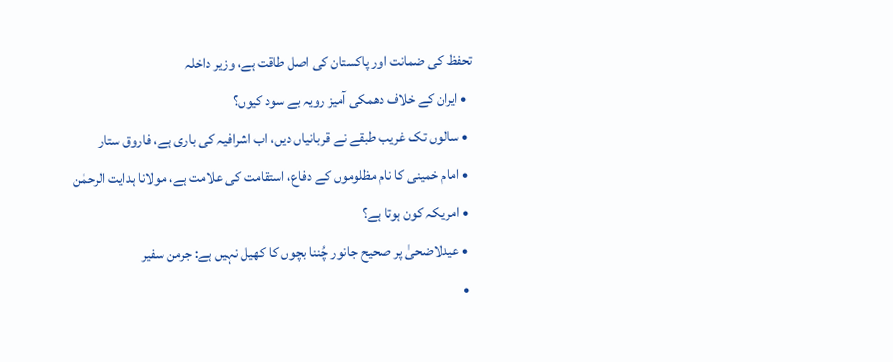تحفظ کی ضمانت اور پاکستان کی اصل طاقت ہے، وزیر داخلہ
  • ایران کے خلاف دھمکی آمیز رویہ بے سود کیوں؟
  • سالوں تک غریب طبقے نے قربانیاں دیں، اب اشرافیہ کی باری ہے، فاروق ستار
  • امام خمینی کا نام مظلوموں کے دفاع، استقامت کی علامت ہے، مولانا ہدایت الرحمٰن
  • امریکہ کون ہوتا ہے؟
  • عیدلاضحیٰ پر صحیح جانور چُننا بچوں کا کھیل نہیں ہے: جرمن سفیر
  •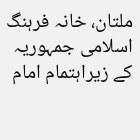ملتان، خانہ فرہنگ اسلامی جمہوریہ کے زیراہتمام امام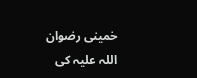خمینی رضوان اللہ علیہ کی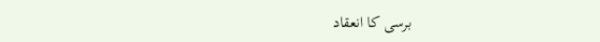برسی کا انعقاد